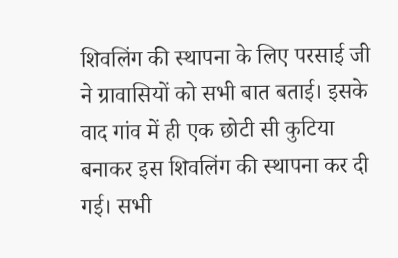शिवलिंग की स्थापना के लिए परसाई जी ने ग्रावासियों को सभी बात बताई। इसके वाद गांव में ही एक छोटी सी कुटिया बनाकर इस शिवलिंग की स्थापना कर दी गई। सभी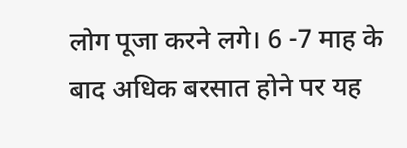लोग पूजा करने लगे। 6 -7 माह के बाद अधिक बरसात होने पर यह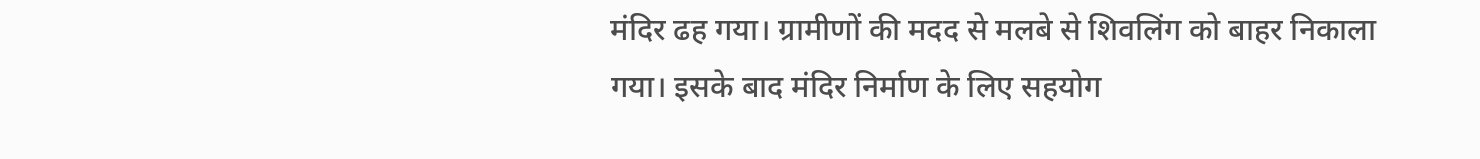मंदिर ढह गया। ग्रामीणों की मदद से मलबे से शिवलिंग को बाहर निकाला गया। इसके बाद मंदिर निर्माण के लिए सहयोग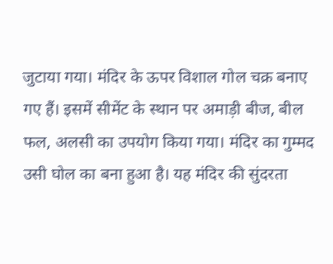जुटाया गया। मंदिर के ऊपर विशाल गोल चक्र बनाए गए हैं। इसमें सीमेंट के स्थान पर अमाड़ी बीज, बील फल, अलसी का उपयोग किया गया। मंदिर का गुम्मद उसी घोल का बना हुआ है। यह मंदिर की सुंदरता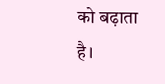को बढ़ाता है।